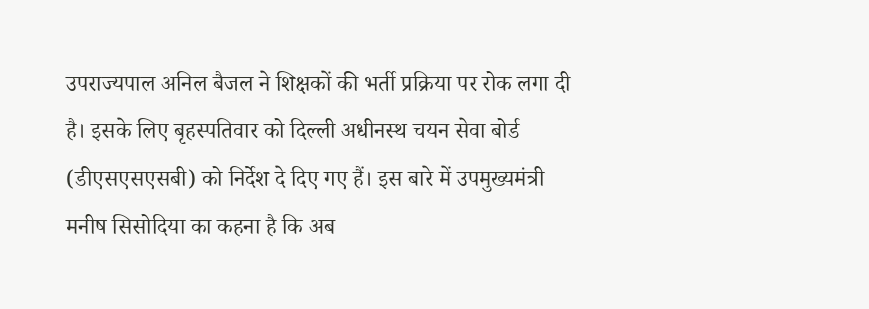उपराज्यपाल अनिल बैजल ने शिक्षकों की भर्ती प्रक्रिया पर रोक लगा दी है। इसके लिए बृहस्पतिवार को दिल्ली अधीनस्थ चयन सेवा बोर्ड (डीएसएसएसबी) को निर्देश दे दिए गए हैं। इस बारे में उपमुख्यमंत्री मनीष सिसोदिया का कहना है कि अब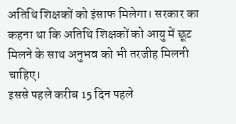अतिथि शिक्षकों को इंसाफ मिलेगा। सरकार का कहना था कि अतिथि शिक्षकों को आयु में छूट मिलने के साथ अनुभव को भी तरजीह मिलनी चाहिए।
इससे पहले करीब 15 दिन पहले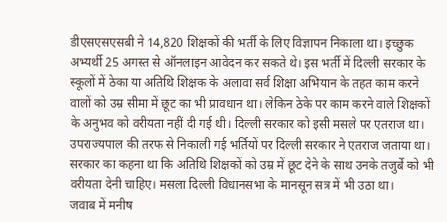डीएसएसएसबी ने 14,820 शिक्षकों की भर्ती के लिए विज्ञापन निकाला था। इच्छुक अभ्यर्थी 25 अगस्त से ऑनलाइन आवेदन कर सकते थे। इस भर्ती में दिल्ली सरकार के स्कूलों में ठेका या अतिथि शिक्षक के अलावा सर्व शिक्षा अभियान के तहत काम करने वालों को उम्र सीमा में छूट का भी प्रावधान था। लेकिन ठेके पर काम करने वाले शिक्षकों के अनुभव को वरीयता नहीं दी गई थी। दिल्ली सरकार को इसी मसले पर एतराज था।
उपराज्यपाल की तरफ से निकाली गई भर्तियों पर दिल्ली सरकार ने एतराज जताया था। सरकार का कहना था कि अतिथि शिक्षकों को उम्र में छूट देने के साथ उनके तजुर्बे को भी वरीयता देनी चाहिए। मसला दिल्ली विधानसभा के मानसून सत्र में भी उठा था।
जवाब में मनीष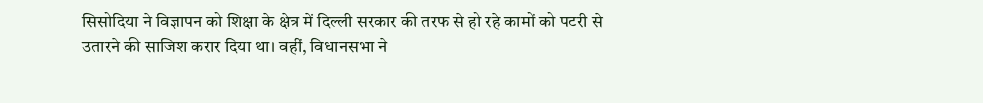सिसोदिया ने विज्ञापन को शिक्षा के क्षेत्र में दिल्ली सरकार की तरफ से हो रहे कामों को पटरी से उतारने की साजिश करार दिया था। वहीं, विधानसभा ने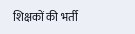शिक्षकों की भर्ती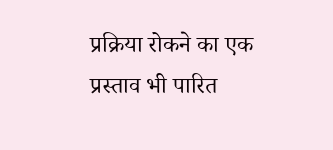प्रक्रिया रोकने का एक प्रस्ताव भी पारित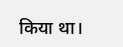किया था।